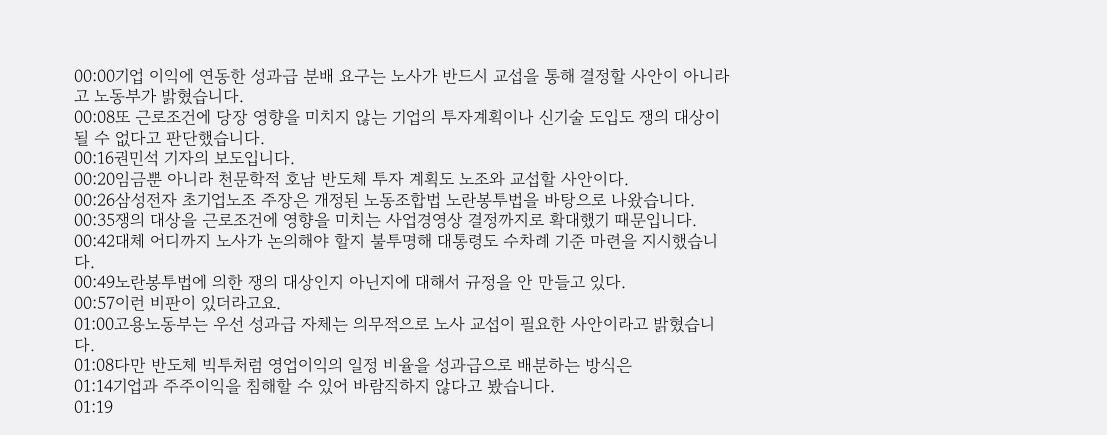00:00기업 이익에 연동한 성과급 분배 요구는 노사가 반드시 교섭을 통해 결정할 사안이 아니라고 노동부가 밝혔습니다.
00:08또 근로조건에 당장 영향을 미치지 않는 기업의 투자계획이나 신기술 도입도 쟁의 대상이 될 수 없다고 판단했습니다.
00:16권민석 기자의 보도입니다.
00:20임금뿐 아니라 천문학적 호남 반도체 투자 계획도 노조와 교섭할 사안이다.
00:26삼성전자 초기업노조 주장은 개정된 노동조합법 노란봉투법을 바탕으로 나왔습니다.
00:35쟁의 대상을 근로조건에 영향을 미치는 사업경영상 결정까지로 확대했기 때문입니다.
00:42대체 어디까지 노사가 논의해야 할지 불투명해 대통령도 수차례 기준 마련을 지시했습니다.
00:49노란봉투법에 의한 쟁의 대상인지 아닌지에 대해서 규정을 안 만들고 있다.
00:57이런 비판이 있더라고요.
01:00고용노동부는 우선 성과급 자체는 의무적으로 노사 교섭이 필요한 사안이라고 밝혔습니다.
01:08다만 반도체 빅투처럼 영업이익의 일정 비율을 성과급으로 배분하는 방식은
01:14기업과 주주이익을 침해할 수 있어 바람직하지 않다고 봤습니다.
01:19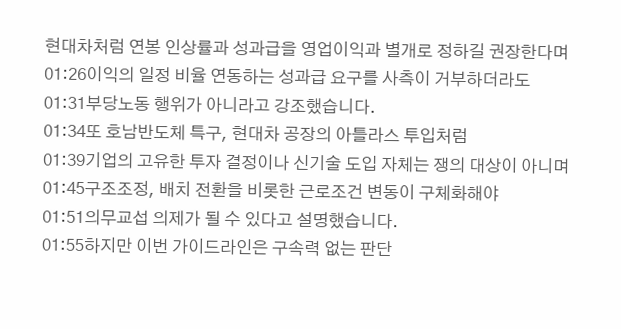현대차처럼 연봉 인상률과 성과급을 영업이익과 별개로 정하길 권장한다며
01:26이익의 일정 비율 연동하는 성과급 요구를 사측이 거부하더라도
01:31부당노동 행위가 아니라고 강조했습니다.
01:34또 호남반도체 특구, 현대차 공장의 아틀라스 투입처럼
01:39기업의 고유한 투자 결정이나 신기술 도입 자체는 쟁의 대상이 아니며
01:45구조조정, 배치 전환을 비롯한 근로조건 변동이 구체화해야
01:51의무교섭 의제가 될 수 있다고 설명했습니다.
01:55하지만 이번 가이드라인은 구속력 없는 판단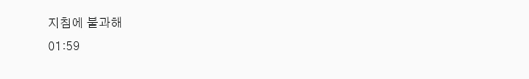지침에 불과해
01:59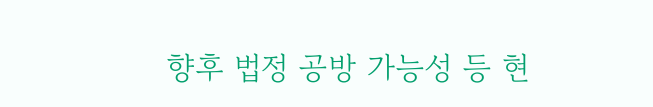향후 법정 공방 가능성 등 현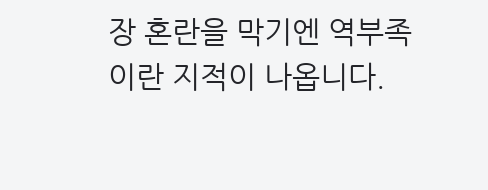장 혼란을 막기엔 역부족이란 지적이 나옵니다.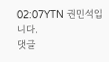02:07YTN 권민석입니다.
댓글